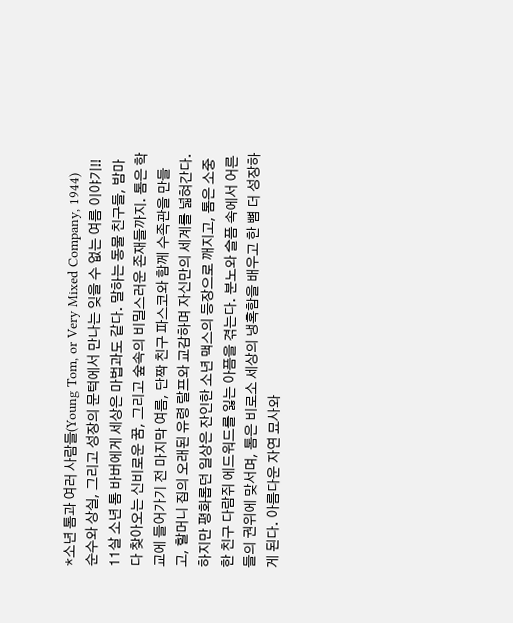*소년 톰과 여러 사람들(Young Tom, or Very Mixed Company, 1944)
순수와 상실, 그리고 성장의 문턱에서 만나는 잊을 수 없는 여름 이야기!!
11살 소년 톰 바버에게 세상은 마법과도 같다. 말하는 동물 친구들, 밤마다 찾아오는 신비로운 꿈, 그리고 숲속의 비밀스러운 존재들까지. 톰은 학교에 들어가기 전 마지막 여름, 단짝 친구 파스코와 함께 수족관을 만들고, 할머니 집의 오래된 유령 랄프와 교감하며 자신만의 세계를 넓혀간다. 하지만 평화롭던 일상은 잔인한 소년 맥스의 등장으로 깨지고, 톰은 소중한 친구 다람쥐 에드워드를 잃는 아픔을 겪는다. 분노와 슬픔 속에서 어른들의 권위에 맞서며, 톰은 비로소 세상의 냉혹함을 배우고 한 뼘 더 성장하게 된다. 아름다운 자연 묘사와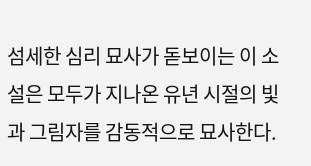섬세한 심리 묘사가 돋보이는 이 소설은 모두가 지나온 유년 시절의 빛과 그림자를 감동적으로 묘사한다.